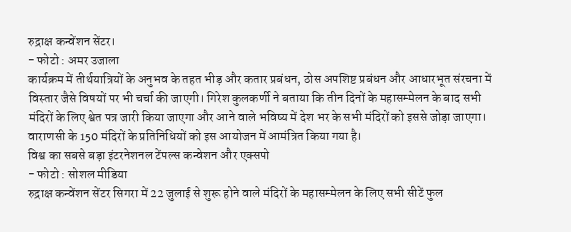रुद्राक्ष कन्वेंशन सेंटर।
- फोटो : अमर उजाला
कार्यक्रम में तीर्थयात्रियों के अनुभव के तहत भीड़ और कतार प्रबंधन, ठोस अपशिष्ट प्रबंधन और आधारभूत संरचना में विस्तार जैसे विषयों पर भी चर्चा की जाएगी। गिरेश कुलकर्णी ने बताया कि तीन दिनों के महासम्मेलन के बाद सभी मंदिरों के लिए श्वेत पत्र जारी किया जाएगा और आने वाले भविष्य में देश भर के सभी मंदिरों को इससे जोड़ा जाएगा। वाराणसी के 150 मंदिरों के प्रतिनिधियों को इस आयोजन में आमंत्रित किया गया है।
विश्व का सबसे बड़ा इंटरनेशनल टेंपल्स कन्वेशन और एक्सपो
- फोटो : सोशल मीडिया
रुद्राक्ष कन्वेंशन सेंटर सिगरा में 22 जुलाई से शुरू होने वाले मंदिरों के महासम्मेलन के लिए सभी सीटें फुल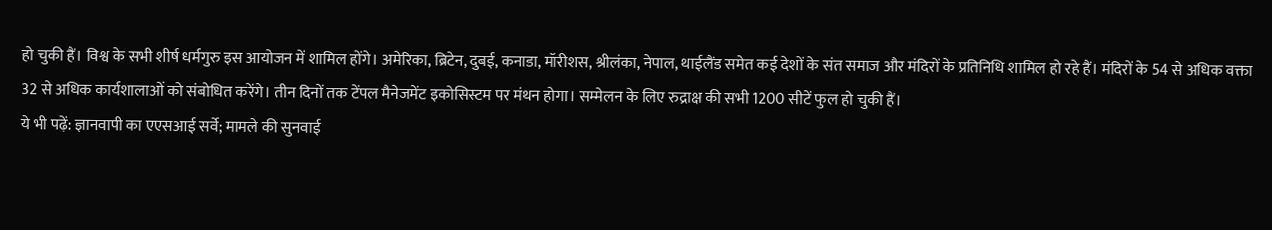हो चुकी हैं। विश्व के सभी शीर्ष धर्मगुरु इस आयोजन में शामिल होंगे। अमेरिका, ब्रिटेन, दुबई, कनाडा, मॉरीशस, श्रीलंका, नेपाल, थाईलैंड समेत कई देशों के संत समाज और मंदिरों के प्रतिनिधि शामिल हो रहे हैं। मंदिरों के 54 से अधिक वक्ता 32 से अधिक कार्यशालाओं को संबोधित करेंगे। तीन दिनों तक टेंपल मैनेजमेंट इकोसिस्टम पर मंथन होगा। सम्मेलन के लिए रुद्राक्ष की सभी 1200 सीटें फुल हो चुकी हैं।
ये भी पढ़ें: ज्ञानवापी का एएसआई सर्वे; मामले की सुनवाई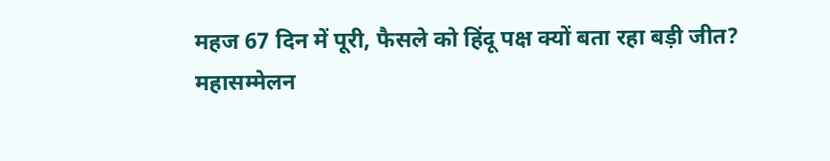महज 67 दिन में पूरी, फैसले को हिंदू पक्ष क्यों बता रहा बड़ी जीत?
महासम्मेलन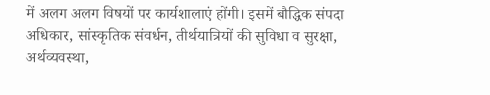में अलग अलग विषयों पर कार्यशालाएं होंगी। इसमें बौद्धिक संपदा अधिकार, सांस्कृतिक संवर्धन, तीर्थयात्रियों की सुविधा व सुरक्षा, अर्थव्यवस्था,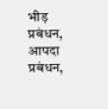भीड़ प्रबंधन, आपदा प्रबंधन,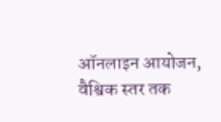ऑनलाइन आयोजन, वैश्विक स्तर तक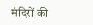मंदिरों की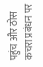पहुंच और ठोस कचरा प्रबंधन पर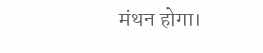मंथन होगा।